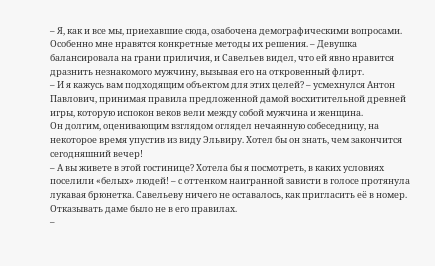– Я, как и все мы, приехавшие сюда, озабочена демографическими вопросами. Особенно мне нравятся конкретные методы их решения. – Девушка балансировала на грани приличия, и Савельев видел, что ей явно нравится дразнить незнакомого мужчину, вызывая его на откровенный флирт.
– И я кажусь вам подходящим объектом для этих целей? – усмехнулся Антон Павлович, принимая правила предложенной дамой восхитительной древней игры, которую испокон веков вели между собой мужчина и женщина.
Он долгим, оценивающим взглядом оглядел нечаянную собеседницу, на некоторое время упустив из виду Эльвиру. Хотел бы он знать, чем закончится сегодняшний вечер!
– А вы живете в этой гостинице? Хотела бы я посмотреть, в каких условиях поселили «белых» людей! – с оттенком наигранной зависти в голосе протянула лукавая брюнетка. Савельеву ничего не оставалось, как пригласить её в номер. Отказывать даме было не в его правилах.
–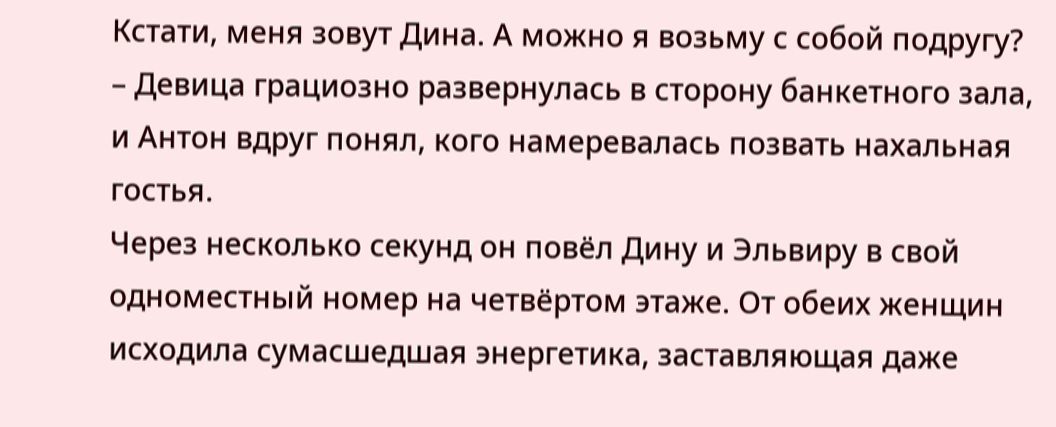Кстати, меня зовут Дина. А можно я возьму с собой подругу? – Девица грациозно развернулась в сторону банкетного зала, и Антон вдруг понял, кого намеревалась позвать нахальная гостья.
Через несколько секунд он повёл Дину и Эльвиру в свой одноместный номер на четвёртом этаже. От обеих женщин исходила сумасшедшая энергетика, заставляющая даже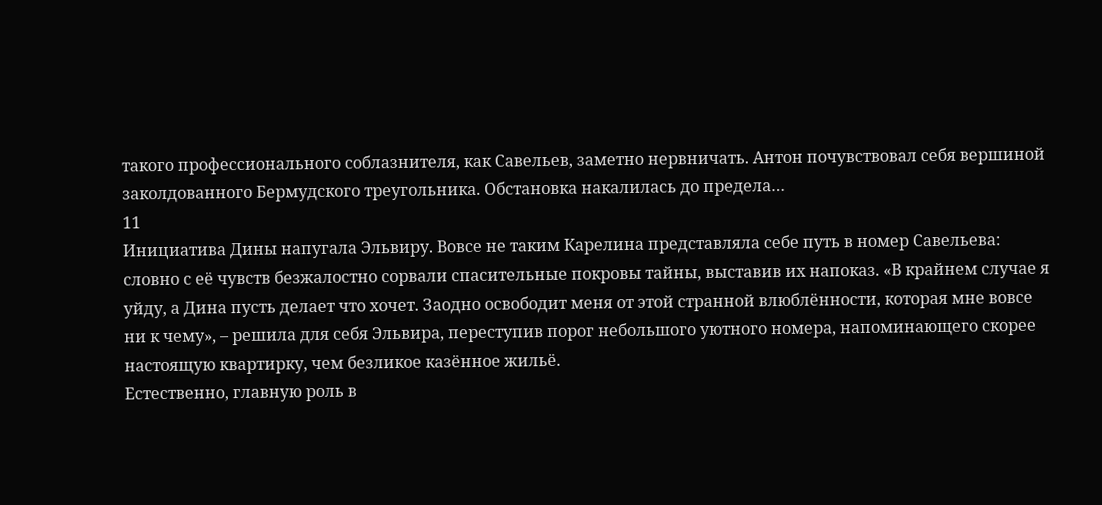такого профессионального соблазнителя, как Савельев, заметно нервничать. Антон почувствовал себя вершиной заколдованного Бермудского треугольника. Обстановка накалилась до предела…
11
Инициатива Дины напугала Эльвиру. Вовсе не таким Карелина представляла себе путь в номер Савельева: словно с её чувств безжалостно сорвали спасительные покровы тайны, выставив их напоказ. «В крайнем случае я уйду, а Дина пусть делает что хочет. Заодно освободит меня от этой странной влюблённости, которая мне вовсе ни к чему», – решила для себя Эльвира, переступив порог небольшого уютного номера, напоминающего скорее настоящую квартирку, чем безликое казённое жильё.
Естественно, главную роль в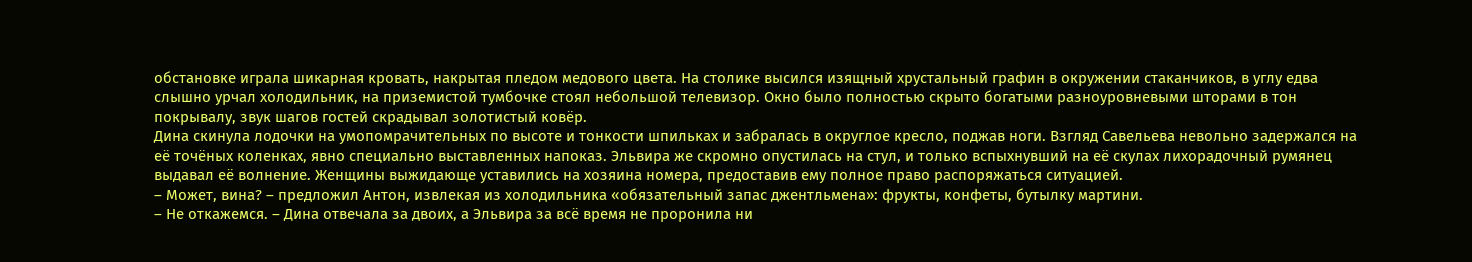обстановке играла шикарная кровать, накрытая пледом медового цвета. На столике высился изящный хрустальный графин в окружении стаканчиков, в углу едва слышно урчал холодильник, на приземистой тумбочке стоял небольшой телевизор. Окно было полностью скрыто богатыми разноуровневыми шторами в тон покрывалу, звук шагов гостей скрадывал золотистый ковёр.
Дина скинула лодочки на умопомрачительных по высоте и тонкости шпильках и забралась в округлое кресло, поджав ноги. Взгляд Савельева невольно задержался на её точёных коленках, явно специально выставленных напоказ. Эльвира же скромно опустилась на стул, и только вспыхнувший на её скулах лихорадочный румянец выдавал её волнение. Женщины выжидающе уставились на хозяина номера, предоставив ему полное право распоряжаться ситуацией.
– Может, вина? – предложил Антон, извлекая из холодильника «обязательный запас джентльмена»: фрукты, конфеты, бутылку мартини.
– Не откажемся. – Дина отвечала за двоих, а Эльвира за всё время не проронила ни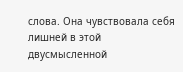слова. Она чувствовала себя лишней в этой двусмысленной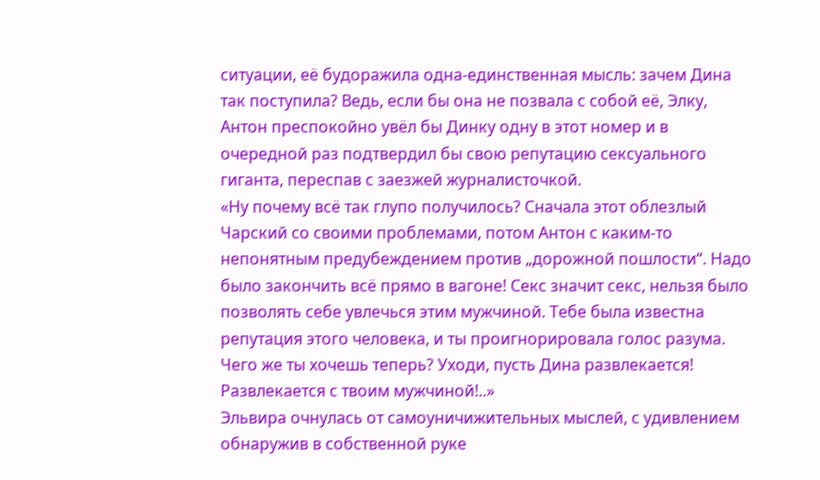ситуации, её будоражила одна-единственная мысль: зачем Дина так поступила? Ведь, если бы она не позвала с собой её, Элку, Антон преспокойно увёл бы Динку одну в этот номер и в очередной раз подтвердил бы свою репутацию сексуального гиганта, переспав с заезжей журналисточкой.
«Ну почему всё так глупо получилось? Сначала этот облезлый Чарский со своими проблемами, потом Антон с каким-то непонятным предубеждением против „дорожной пошлости“. Надо было закончить всё прямо в вагоне! Секс значит секс, нельзя было позволять себе увлечься этим мужчиной. Тебе была известна репутация этого человека, и ты проигнорировала голос разума. Чего же ты хочешь теперь? Уходи, пусть Дина развлекается! Развлекается с твоим мужчиной!..»
Эльвира очнулась от самоуничижительных мыслей, с удивлением обнаружив в собственной руке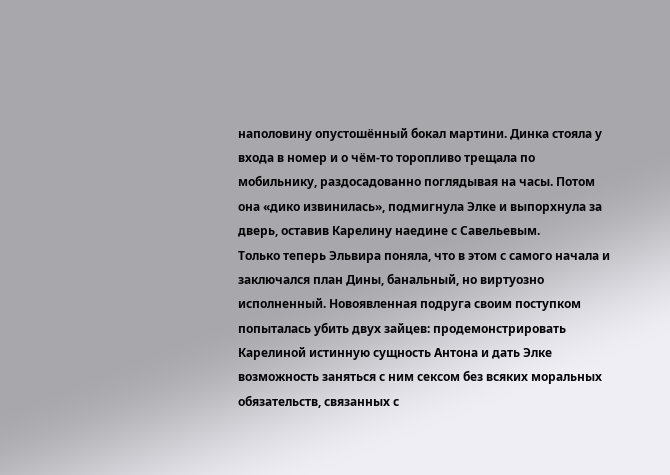наполовину опустошённый бокал мартини. Динка стояла у входа в номер и о чём-то торопливо трещала по мобильнику, раздосадованно поглядывая на часы. Потом она «дико извинилась», подмигнула Элке и выпорхнула за дверь, оставив Карелину наедине с Савельевым.
Только теперь Эльвира поняла, что в этом с самого начала и заключался план Дины, банальный, но виртуозно исполненный. Новоявленная подруга своим поступком попыталась убить двух зайцев: продемонстрировать Карелиной истинную сущность Антона и дать Элке возможность заняться с ним сексом без всяких моральных обязательств, связанных с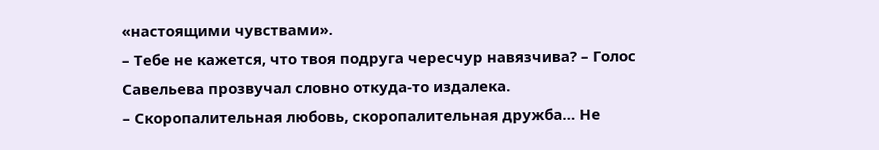«настоящими чувствами».
– Тебе не кажется, что твоя подруга чересчур навязчива? – Голос Савельева прозвучал словно откуда-то издалека.
– Скоропалительная любовь, скоропалительная дружба… Не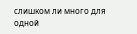слишком ли много для одной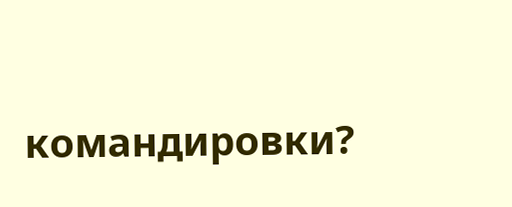командировки?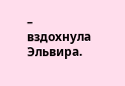– вздохнула Эльвира.